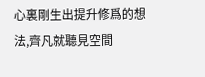心裏剛生出提升修爲的想法,齊凡就聽見空間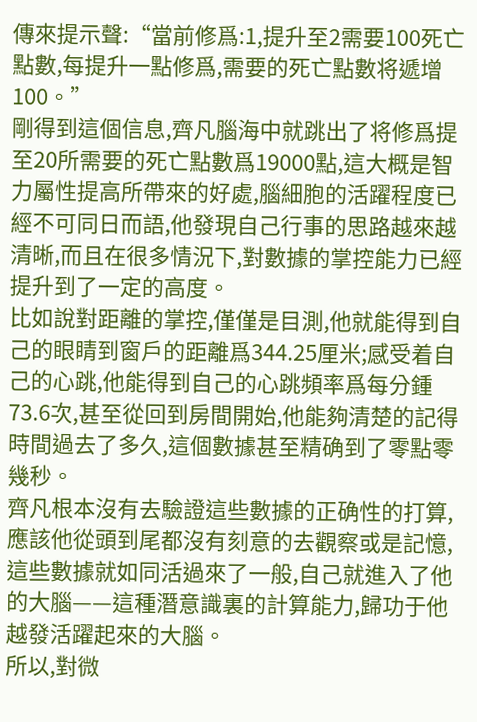傳來提示聲:“當前修爲:1,提升至2需要100死亡點數,每提升一點修爲,需要的死亡點數将遞增100。”
剛得到這個信息,齊凡腦海中就跳出了将修爲提至20所需要的死亡點數爲19000點,這大概是智力屬性提高所帶來的好處,腦細胞的活躍程度已經不可同日而語,他發現自己行事的思路越來越清晰,而且在很多情況下,對數據的掌控能力已經提升到了一定的高度。
比如說對距離的掌控,僅僅是目測,他就能得到自己的眼睛到窗戶的距離爲344.25厘米;感受着自己的心跳,他能得到自己的心跳頻率爲每分鍾73.6次,甚至從回到房間開始,他能夠清楚的記得時間過去了多久,這個數據甚至精确到了零點零幾秒。
齊凡根本沒有去驗證這些數據的正确性的打算,應該他從頭到尾都沒有刻意的去觀察或是記憶,這些數據就如同活過來了一般,自己就進入了他的大腦——這種潛意識裏的計算能力,歸功于他越發活躍起來的大腦。
所以,對微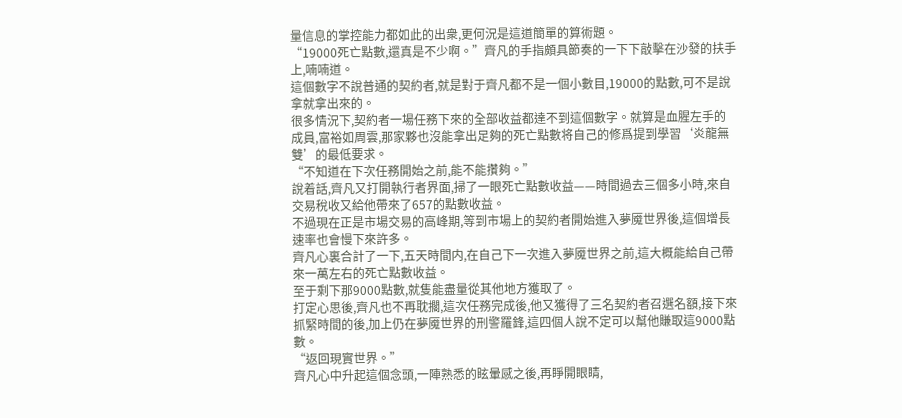量信息的掌控能力都如此的出衆,更何況是這道簡單的算術題。
“19000死亡點數,還真是不少啊。”齊凡的手指頗具節奏的一下下敲擊在沙發的扶手上,喃喃道。
這個數字不說普通的契約者,就是對于齊凡都不是一個小數目,19000的點數,可不是說拿就拿出來的。
很多情況下,契約者一場任務下來的全部收益都達不到這個數字。就算是血腥左手的成員,富裕如周雲,那家夥也沒能拿出足夠的死亡點數将自己的修爲提到學習‘炎龍無雙’的最低要求。
“不知道在下次任務開始之前,能不能攢夠。”
說着話,齊凡又打開執行者界面,掃了一眼死亡點數收益——時間過去三個多小時,來自交易稅收又給他帶來了657的點數收益。
不過現在正是市場交易的高峰期,等到市場上的契約者開始進入夢魇世界後,這個增長速率也會慢下來許多。
齊凡心裏合計了一下,五天時間内,在自己下一次進入夢魇世界之前,這大概能給自己帶來一萬左右的死亡點數收益。
至于剩下那9000點數,就隻能盡量從其他地方獲取了。
打定心思後,齊凡也不再耽擱,這次任務完成後,他又獲得了三名契約者召選名額,接下來抓緊時間的後,加上仍在夢魇世界的刑警羅鋒,這四個人說不定可以幫他賺取這9000點數。
“返回現實世界。”
齊凡心中升起這個念頭,一陣熟悉的眩暈感之後,再睜開眼睛,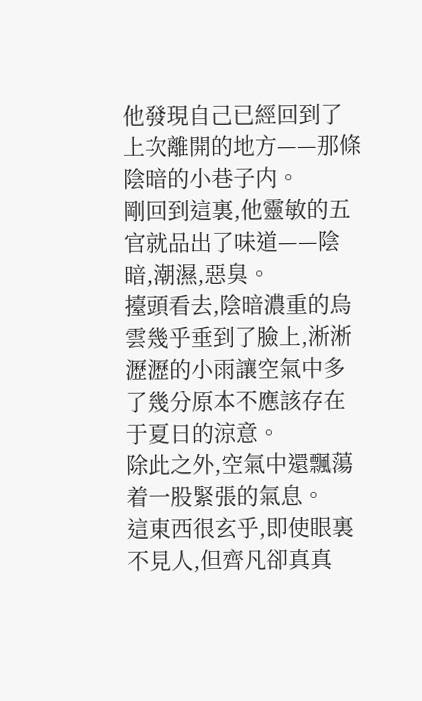他發現自己已經回到了上次離開的地方——那條陰暗的小巷子内。
剛回到這裏,他靈敏的五官就品出了味道——陰暗,潮濕,惡臭。
擡頭看去,陰暗濃重的烏雲幾乎垂到了臉上,淅淅瀝瀝的小雨讓空氣中多了幾分原本不應該存在于夏日的涼意。
除此之外,空氣中還飄蕩着一股緊張的氣息。
這東西很玄乎,即使眼裏不見人,但齊凡卻真真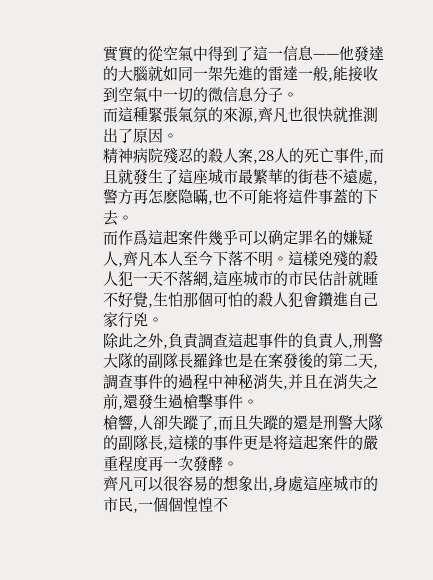實實的從空氣中得到了這一信息——他發達的大腦就如同一架先進的雷達一般,能接收到空氣中一切的微信息分子。
而這種緊張氣氛的來源,齊凡也很快就推測出了原因。
精神病院殘忍的殺人案,28人的死亡事件,而且就發生了這座城市最繁華的街巷不遠處,警方再怎麽隐瞞,也不可能将這件事蓋的下去。
而作爲這起案件幾乎可以确定罪名的嫌疑人,齊凡本人至今下落不明。這樣兇殘的殺人犯一天不落網,這座城市的市民估計就睡不好覺,生怕那個可怕的殺人犯會鑽進自己家行兇。
除此之外,負責調查這起事件的負責人,刑警大隊的副隊長羅鋒也是在案發後的第二天,調查事件的過程中神秘消失,并且在消失之前,還發生過槍擊事件。
槍響,人卻失蹤了,而且失蹤的還是刑警大隊的副隊長,這樣的事件更是将這起案件的嚴重程度再一次發酵。
齊凡可以很容易的想象出,身處這座城市的市民,一個個惶惶不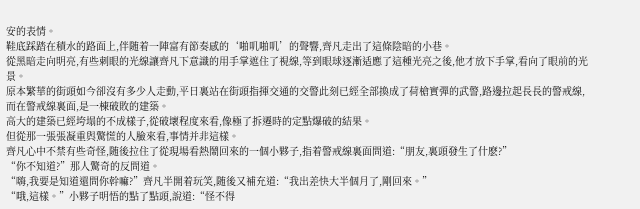安的表情。
鞋底踩踏在積水的路面上,伴随着一陣富有節奏感的‘啪叽啪叽’的聲響,齊凡走出了這條陰暗的小巷。
從黑暗走向明亮,有些刺眼的光線讓齊凡下意識的用手掌遮住了視線,等到眼球逐漸适應了這種光亮之後,他才放下手掌,看向了眼前的光景。
原本繁華的街頭如今卻沒有多少人走動,平日裏站在街頭指揮交通的交警此刻已經全部換成了荷槍實彈的武警,路邊拉起長長的警戒線,而在警戒線裏面,是一棟破敗的建築。
高大的建築已經垮塌的不成樣子,從破壞程度來看,像極了拆遷時的定點爆破的結果。
但從那一張張凝重與驚慌的人臉來看,事情并非這樣。
齊凡心中不禁有些奇怪,随後拉住了從現場看熱鬧回來的一個小夥子,指着警戒線裏面問道:“朋友,裏頭發生了什麽?”
“你不知道?”那人驚奇的反問道。
“嗨,我要是知道還問你幹嘛?”齊凡半開着玩笑,随後又補充道:“我出差快大半個月了,剛回來。”
“哦,這樣。”小夥子明悟的點了點頭,說道:“怪不得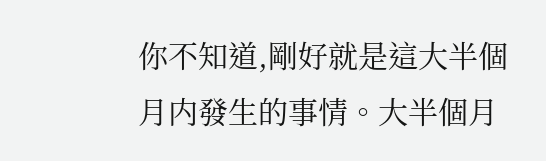你不知道,剛好就是這大半個月内發生的事情。大半個月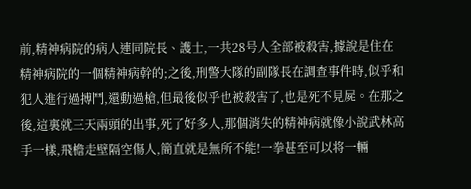前,精神病院的病人連同院長、護士,一共28号人全部被殺害,據說是住在精神病院的一個精神病幹的;之後,刑警大隊的副隊長在調查事件時,似乎和犯人進行過搏鬥,還動過槍,但最後似乎也被殺害了,也是死不見屍。在那之後,這裏就三天兩頭的出事,死了好多人,那個消失的精神病就像小說武林高手一樣,飛檐走壁隔空傷人,簡直就是無所不能!一拳甚至可以将一輛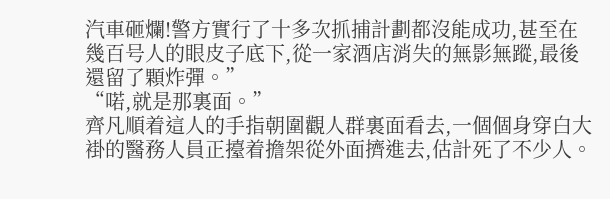汽車砸爛!警方實行了十多次抓捕計劃都沒能成功,甚至在幾百号人的眼皮子底下,從一家酒店消失的無影無蹤,最後還留了顆炸彈。”
“喏,就是那裏面。”
齊凡順着這人的手指朝圍觀人群裏面看去,一個個身穿白大褂的醫務人員正擡着擔架從外面擠進去,估計死了不少人。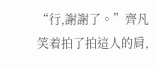“行,謝謝了。”齊凡笑着拍了拍這人的肩,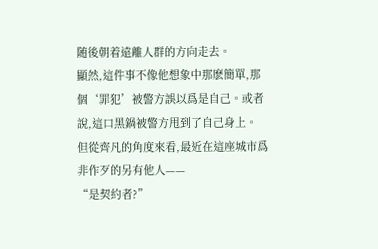随後朝着遠離人群的方向走去。
顯然,這件事不像他想象中那麽簡單,那個‘罪犯’被警方誤以爲是自己。或者說,這口黑鍋被警方甩到了自己身上。
但從齊凡的角度來看,最近在這座城市爲非作歹的另有他人——
“是契約者?”